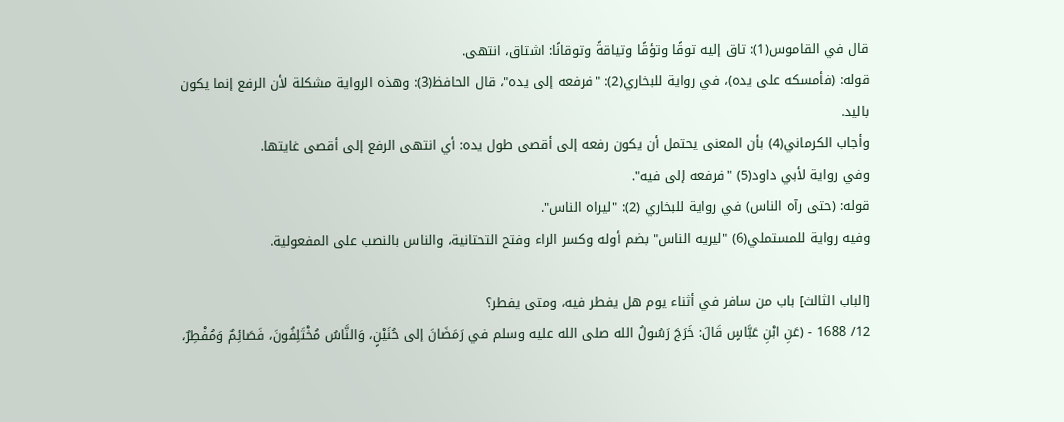قال في القاموس(1): تاق إليه توقًا وتؤقًا وتياقةً وتوقانًا: اشتاق، انتهى.
قوله: (فأمسكه على يده)، في رواية للبخاري(2): "فرفعه إلى يده"، قال الحافظ(3): وهذه الرواية مشكلة لأن الرفع إنما يكون باليد.
وأجاب الكرماني(4) بأن المعنى يحتمل أن يكون رفعه إلى أقصى طول يده: أي انتهى الرفع إلى أقصى غايتها.
وفي رواية لأبي داود(5) "فرفعه إلى فيه".
قوله: (حتى رآه الناس) في رواية للبخاري (2): "ليراه الناس".
وفيه رواية للمستملي(6) "ليريه الناس" بضم أوله وكسر الراء وفتح التحتانية، والناس بالنصب على المفعولية.

[الباب الثالث] باب من سافر في أثناء يوم هل يفطر فيه، ومتى يفطر؟
12/ 1688 - (عَنِ ابْنِ عَبَّاسٍ قَالَ: خَرَجَ رَسُولُ الله صلى الله عليه وسلم في رَمَضَانَ إلى حُنَيْنٍ، وَالنَّاسُ مُخْتَلِفُونَ، فَصَائِمٌ وَمُفْطِرٌ،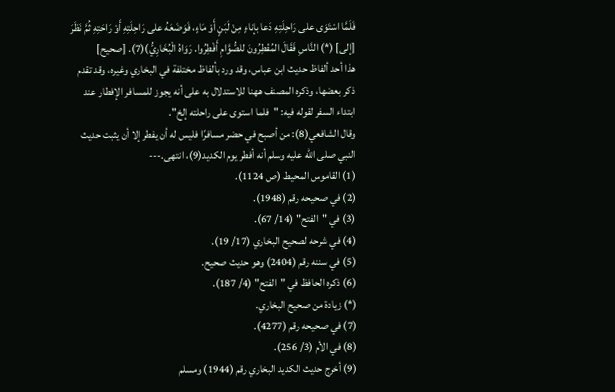فَلَمَّا اسْتَوَى على رَاحِلَتِهِ دَعا بإناءٍ مِنْ لَبَنٍ أَوْ مَاءٍ، فَوَضَعَهُ على رَاحِلَتِهِ أَوْ رَاحَتِهِ ثُمَّ نَظَرَ [إلى] (*) النَّاسِ فَقَالَ المُفْطِرُونَ للصُّوَّامِ أَفْطِرُوا. رَوَاهُ الْبُخَارِيُّ)(7). [صحيح]
هذا أحد ألفاظ حديث ابن عباس، وقد ورد بألفاظ مختلفة في البخاري وغيره، وقد تقدم ذكر بعضها، وذكره المصنف ههنا للاستدلال به على أنه يجوز للمسافر الإفطار عند ابتداء السفر لقوله فيه: "فلما استوى على راحلته إلخ".
وقال الشافعي(8): من أصبح في حضر مسافرًا فليس له أن يفطر إلا أن يثبت حديث النبي صلى الله عليه وسلم أنه أفطر يوم الكديد(9)، انتهى.---
(1) القاموس المحيط (ص 1124).
(2) في صحيحه رقم (1948).
(3) في "الفتح" (14/ 67).
(4) في شرحه لصحيح البخاري (17/ 19).
(5) في سننه رقم (2404) وهو حديث صحيح.
(6) ذكره الحافظ في "الفتح" (4/ 187).
(*) زيادة من صحيح البخاري.
(7) في صحيحه رقم (4277).
(8) في الأم (3/ 256).
(9) أخرج حديث الكديد البخاري رقم (1944) ومسلم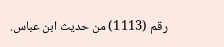رقم (1113) من حديث ابن عباس.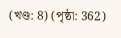(খণ্ড: 8) (পৃষ্ঠা: 362)